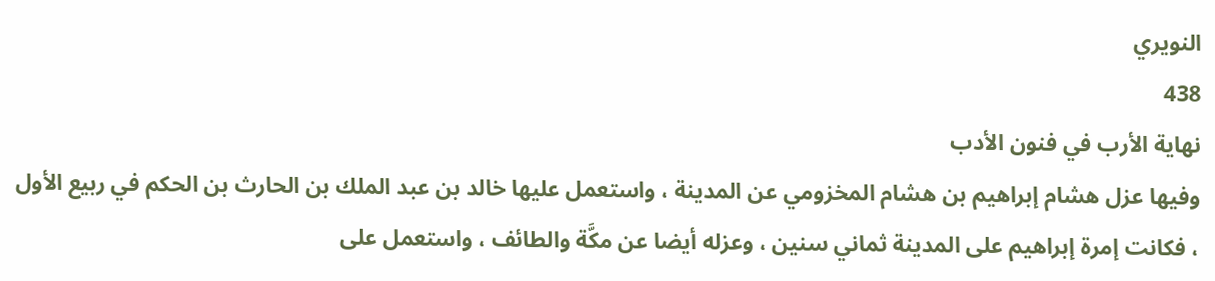النويري
438
نهاية الأرب في فنون الأدب
وفيها عزل هشام إبراهيم بن هشام المخزومي عن المدينة ، واستعمل عليها خالد بن عبد الملك بن الحارث بن الحكم في ربيع الأول ، فكانت إمرة إبراهيم على المدينة ثماني سنين ، وعزله أيضا عن مكَّة والطائف ، واستعمل على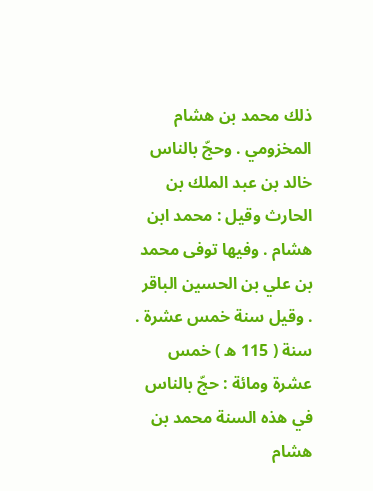ذلك محمد بن هشام المخزومي . وحجّ بالناس خالد بن عبد الملك بن الحارث وقيل : محمد ابن هشام . وفيها توفى محمد بن علي بن الحسين الباقر . وقيل سنة خمس عشرة . سنة ( 115 ه ) خمس عشرة ومائة : حجّ بالناس في هذه السنة محمد بن هشام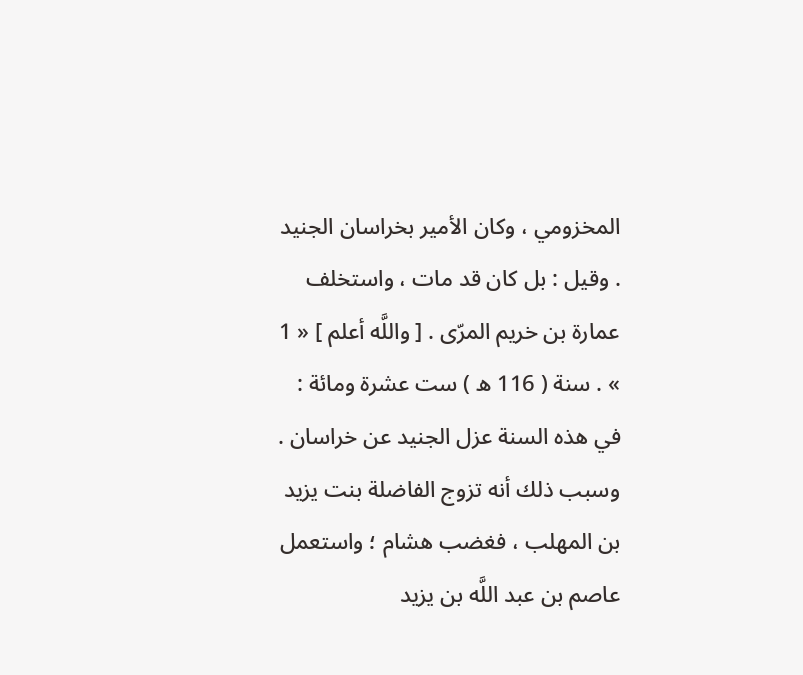المخزومي ، وكان الأمير بخراسان الجنيد . وقيل : بل كان قد مات ، واستخلف عمارة بن خريم المرّى . [ واللَّه أعلم ] « 1 » . سنة ( 116 ه ) ست عشرة ومائة : في هذه السنة عزل الجنيد عن خراسان . وسبب ذلك أنه تزوج الفاضلة بنت يزيد بن المهلب ، فغضب هشام ؛ واستعمل عاصم بن عبد اللَّه بن يزيد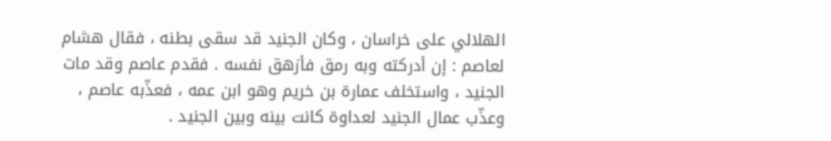الهلالي على خراسان ، وكان الجنيد قد سقى بطنه ، فقال هشام لعاصم : إن أدركته وبه رمق فأزهق نفسه . فقدم عاصم وقد مات الجنيد ، واستخلف عمارة بن خريم وهو ابن عمه ، فعذّبه عاصم ، وعذّب عمال الجنيد لعداوة كانت بينه وبين الجنيد .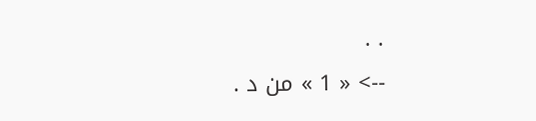. .
--> « 1 » من د .